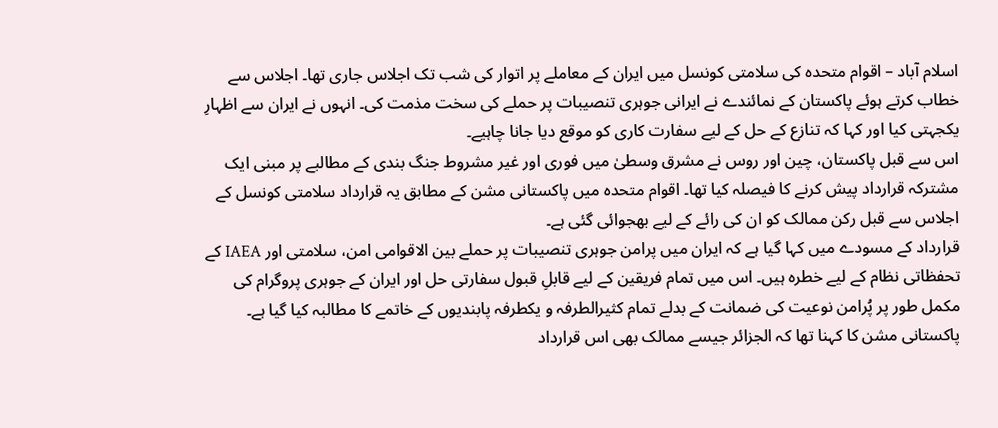اسلام آباد – اقوام متحدہ کی سلامتی کونسل میں ایران کے معاملے پر اتوار کی شب تک اجلاس جاری تھا۔ اجلاس سے خطاب کرتے ہوئے پاکستان کے نمائندے نے ایرانی جوہری تنصیبات پر حملے کی سخت مذمت کی۔ انہوں نے ایران سے اظہارِ یکجہتی کیا اور کہا کہ تنازع کے حل کے لیے سفارت کاری کو موقع دیا جانا چاہیے۔
اس سے قبل پاکستان، چین اور روس نے مشرق وسطیٰ میں فوری اور غیر مشروط جنگ بندی کے مطالبے پر مبنی ایک مشترکہ قرارداد پیش کرنے کا فیصلہ کیا تھا۔ اقوام متحدہ میں پاکستانی مشن کے مطابق یہ قرارداد سلامتی کونسل کے اجلاس سے قبل رکن ممالک کو ان کی رائے کے لیے بھجوائی گئی ہے۔
قرارداد کے مسودے میں کہا گیا ہے کہ ایران میں پرامن جوہری تنصیبات پر حملے بین الاقوامی امن، سلامتی اور IAEA کے تحفظاتی نظام کے لیے خطرہ ہیں۔ اس میں تمام فریقین کے لیے قابلِ قبول سفارتی حل اور ایران کے جوہری پروگرام کی مکمل طور پر پُرامن نوعیت کی ضمانت کے بدلے تمام کثیرالطرفہ و یکطرفہ پابندیوں کے خاتمے کا مطالبہ کیا گیا ہے۔
پاکستانی مشن کا کہنا تھا کہ الجزائر جیسے ممالک بھی اس قرارداد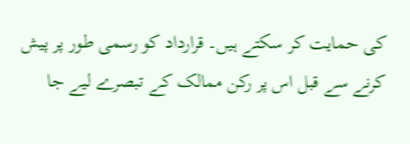کی حمایت کر سکتے ہیں۔ قرارداد کو رسمی طور پر پیش کرنے سے قبل اس پر رکن ممالک کے تبصرے لیے جا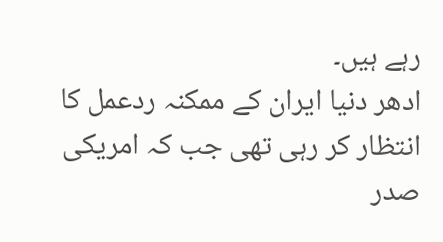رہے ہیں۔
ادھر دنیا ایران کے ممکنہ ردعمل کا انتظار کر رہی تھی جب کہ امریکی صدر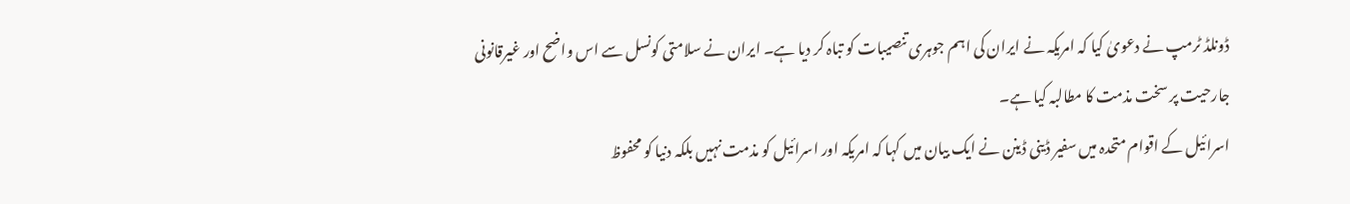ڈونلڈ ٹرمپ نے دعویٰ کیا کہ امریکہ نے ایران کی اہم جوہری تنصیبات کو تباہ کر دیا ہے۔ ایران نے سلامتی کونسل سے اس واضح اور غیرقانونی جارحیت پر سخت مذمت کا مطالبہ کیا ہے۔
اسرائیل کے اقوام متحدہ میں سفیر ڈینی ڈینن نے ایک بیان میں کہا کہ امریکہ اور اسرائیل کو مذمت نہیں بلکہ دنیا کو محفوظ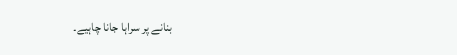بنانے پر سراہا جانا چاہیے۔